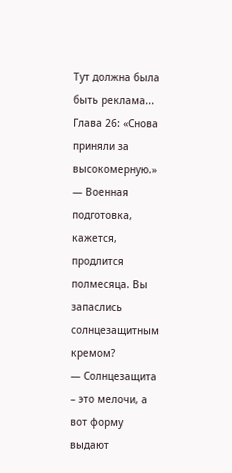Тут должна была быть реклама...
Глава 26: «Снова приняли за высокомерную.»
— Военная подготовка, кажется, продлится полмесяца. Вы запаслись солнцезащитным кремом?
— Солнцезащита – это мелочи, а вот форму выдают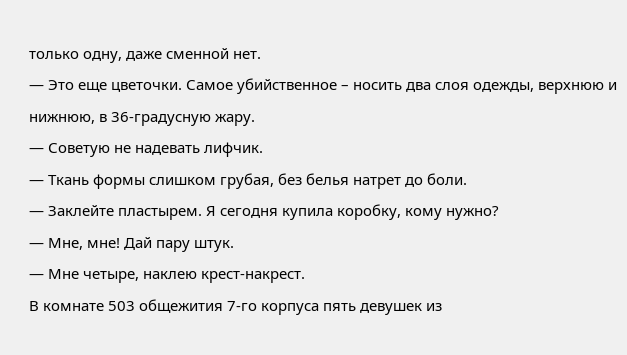только одну, даже сменной нет.
— Это еще цветочки. Самое убийственное – носить два слоя одежды, верхнюю и нижнюю, в 36-градусную жару.
— Советую не надевать лифчик.
— Ткань формы слишком грубая, без белья натрет до боли.
— Заклейте пластырем. Я сегодня купила коробку, кому нужно?
— Мне, мне! Дай пару штук.
— Мне четыре, наклею крест-накрест.
В комнате 503 общежития 7-го корпуса пять девушек из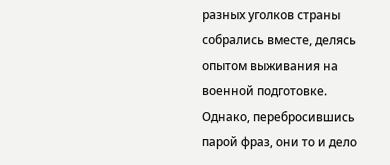разных уголков страны собрались вместе, делясь опытом выживания на военной подготовке.
Однако, перебросившись парой фраз, они то и дело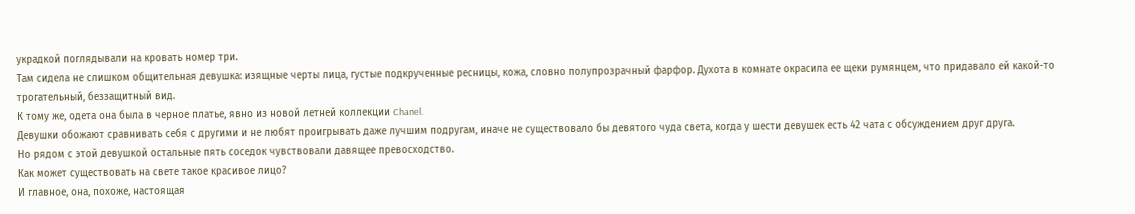украдкой поглядывали на кровать номер три.
Там сидела не слишком общительная девушка: изящные черты лица, густые подкрученные ресницы, кожа, словно полупрозрачный фарфор. Духота в комнате окрасила ее щеки румянцем, что придавало ей какой-то трогательный, беззащитный вид.
К тому же, одета она была в черное платье, явно из новой летней коллекции Chanel.
Девушки обожают сравнивать себя с другими и не любят проигрывать даже лучшим подругам, иначе не существовало бы девятого чуда света, когда у шести девушек есть 42 чата с обсуждением друг друга.
Но рядом с этой девушкой остальные пять соседок чувствовали давящее превосходство.
Как может существовать на свете такое красивое лицо?
И главное, она, похоже, настоящая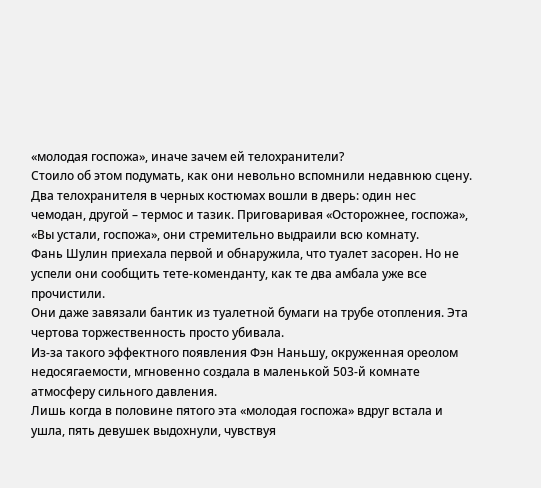«молодая госпожа», иначе зачем ей телохранители?
Стоило об этом подумать, как они невольно вспомнили недавнюю сцену.
Два телохранителя в черных костюмах вошли в дверь: один нес чемодан, другой – термос и тазик. Приговаривая «Осторожнее, госпожа», «Вы устали, госпожа», они стремительно выдраили всю комнату.
Фань Шулин приехала первой и обнаружила, что туалет засорен. Но не успели они сообщить тете-коменданту, как те два амбала уже все прочистили.
Они даже завязали бантик из туалетной бумаги на трубе отопления. Эта чертова торжественность просто убивала.
Из-за такого эффектного появления Фэн Наньшу, окруженная ореолом недосягаемости, мгновенно создала в маленькой 503-й комнате атмосферу сильного давления.
Лишь когда в половине пятого эта «молодая госпожа» вдруг встала и ушла, пять девушек выдохнули, чувствуя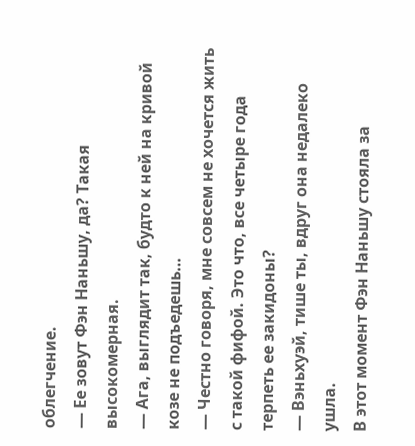облегчение.
— Ее зовут Фэн Наньшу, да? Такая высокомерная.
— Ага, выглядит так, будто к ней на кривой козе не подъедешь…
— Честно говоря, мне совсем не хочется жить с такой фифой. Это что, все четыре года терпеть ее закидоны?
— Вэньхуэй, тише ты, вдруг она недалеко ушла.
В этот момент Фэн Наньшу стояла за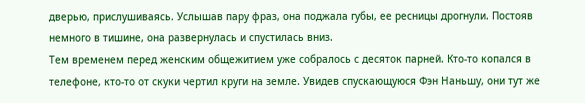дверью, прислушиваясь. Услышав пару фраз, она поджала губы, ее ресницы дрогнули. Постояв немного в тишине, она развернулась и спустилась вниз.
Тем временем перед женским общежитием уже собралось с десяток парней. Кто-то копался в телефоне, кто-то от скуки чертил круги на земле. Увидев спускающуюся Фэн Наньшу, они тут же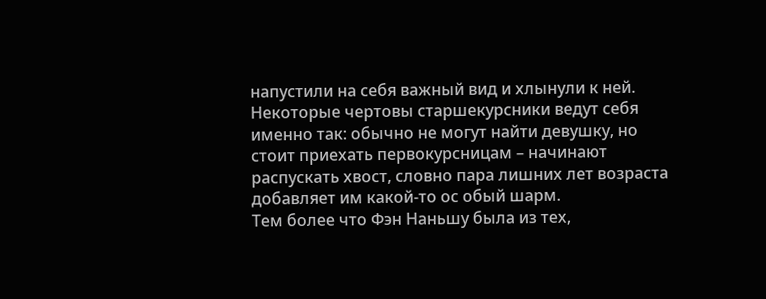напустили на себя важный вид и хлынули к ней.
Некоторые чертовы старшекурсники ведут себя именно так: обычно не могут найти девушку, но стоит приехать первокурсницам – начинают распускать хвост, словно пара лишних лет возраста добавляет им какой-то ос обый шарм.
Тем более что Фэн Наньшу была из тех,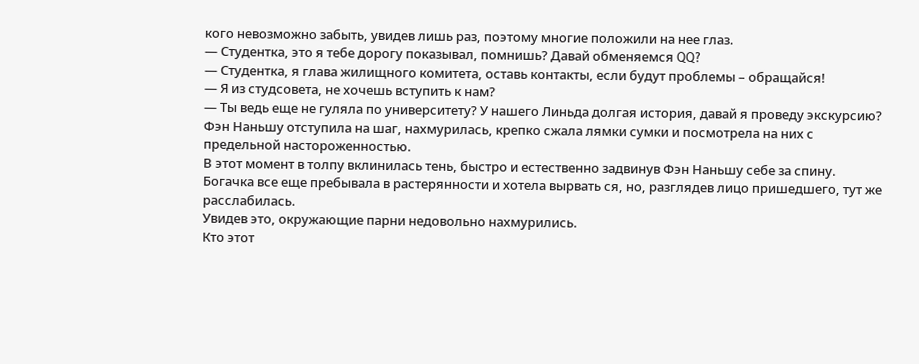кого невозможно забыть, увидев лишь раз, поэтому многие положили на нее глаз.
— Студентка, это я тебе дорогу показывал, помнишь? Давай обменяемся QQ?
— Студентка, я глава жилищного комитета, оставь контакты, если будут проблемы – обращайся!
— Я из студсовета, не хочешь вступить к нам?
— Ты ведь еще не гуляла по университету? У нашего Линьда долгая история, давай я проведу экскурсию?
Фэн Наньшу отступила на шаг, нахмурилась, крепко сжала лямки сумки и посмотрела на них с предельной настороженностью.
В этот момент в толпу вклинилась тень, быстро и естественно задвинув Фэн Наньшу себе за спину.
Богачка все еще пребывала в растерянности и хотела вырвать ся, но, разглядев лицо пришедшего, тут же расслабилась.
Увидев это, окружающие парни недовольно нахмурились.
Кто этот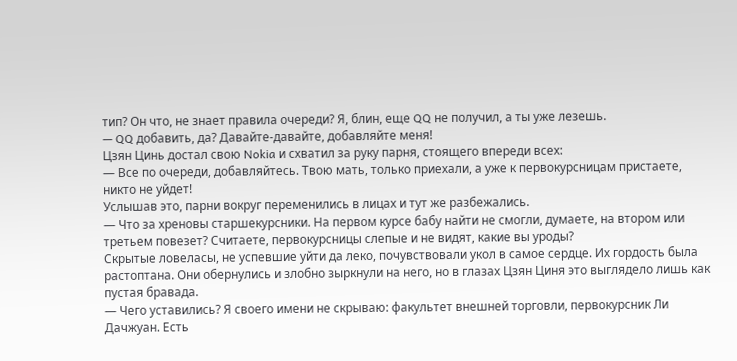тип? Он что, не знает правила очереди? Я, блин, еще QQ не получил, а ты уже лезешь.
— QQ добавить, да? Давайте-давайте, добавляйте меня!
Цзян Цинь достал свою Nokia и схватил за руку парня, стоящего впереди всех:
— Все по очереди, добавляйтесь. Твою мать, только приехали, а уже к первокурсницам пристаете, никто не уйдет!
Услышав это, парни вокруг переменились в лицах и тут же разбежались.
— Что за хреновы старшекурсники. На первом курсе бабу найти не смогли, думаете, на втором или третьем повезет? Считаете, первокурсницы слепые и не видят, какие вы уроды?
Скрытые ловеласы, не успевшие уйти да леко, почувствовали укол в самое сердце. Их гордость была растоптана. Они обернулись и злобно зыркнули на него, но в глазах Цзян Циня это выглядело лишь как пустая бравада.
— Чего уставились? Я своего имени не скрываю: факультет внешней торговли, первокурсник Ли Дачжуан. Есть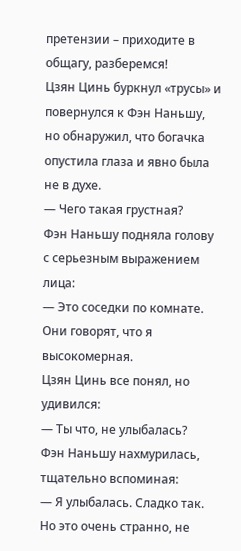претензии – приходите в общагу, разберемся!
Цзян Цинь буркнул «трусы» и повернулся к Фэн Наньшу, но обнаружил, что богачка опустила глаза и явно была не в духе.
— Чего такая грустная?
Фэн Наньшу подняла голову с серьезным выражением лица:
— Это соседки по комнате. Они говорят, что я высокомерная.
Цзян Цинь все понял, но удивился:
— Ты что, не улыбалась?
Фэн Наньшу нахмурилась, тщательно вспоминая:
— Я улыбалась. Сладко так. Но это очень странно, не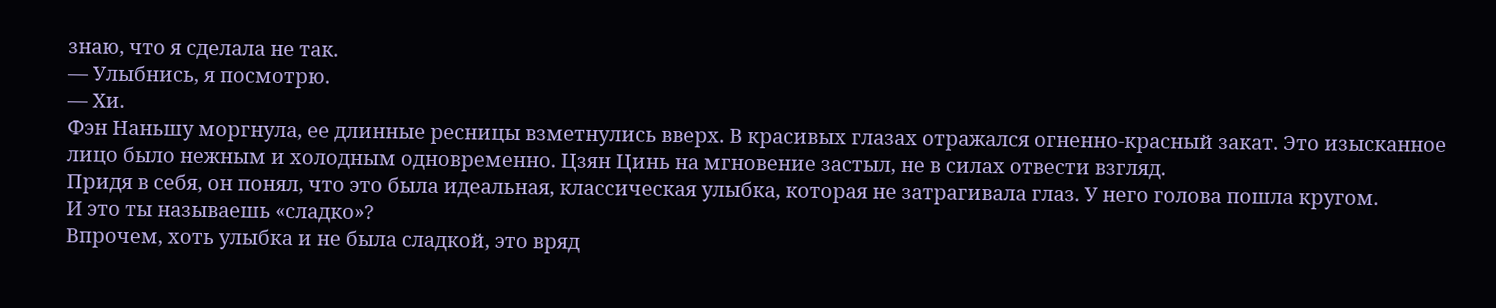знаю, что я сделала не так.
— Улыбнись, я посмотрю.
— Хи.
Фэн Наньшу моргнула, ее длинные ресницы взметнулись вверх. В красивых глазах отражался огненно-красный закат. Это изысканное лицо было нежным и холодным одновременно. Цзян Цинь на мгновение застыл, не в силах отвести взгляд.
Придя в себя, он понял, что это была идеальная, классическая улыбка, которая не затрагивала глаз. У него голова пошла кругом.
И это ты называешь «сладко»?
Впрочем, хоть улыбка и не была сладкой, это вряд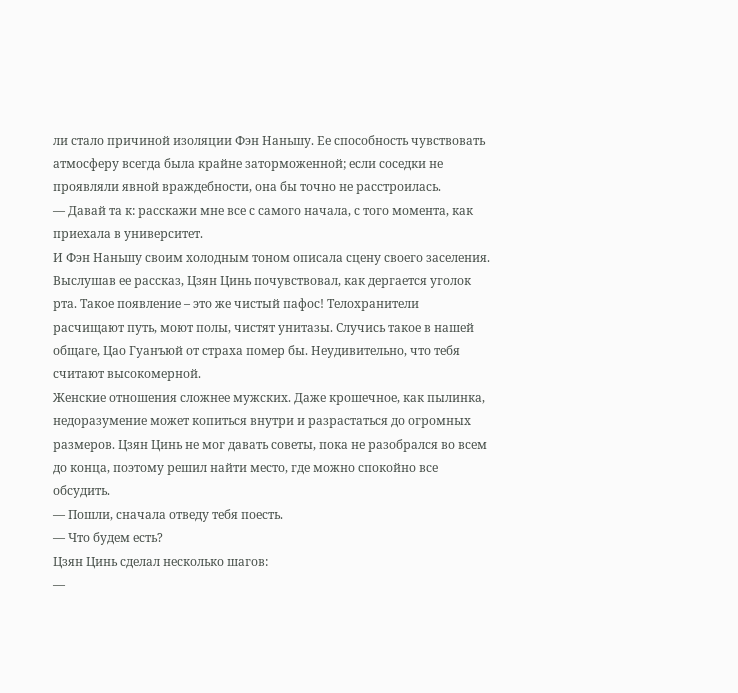ли стало причиной изоляции Фэн Наньшу. Ее способность чувствовать атмосферу всегда была крайне заторможенной; если соседки не проявляли явной враждебности, она бы точно не расстроилась.
— Давай та к: расскажи мне все с самого начала, с того момента, как приехала в университет.
И Фэн Наньшу своим холодным тоном описала сцену своего заселения.
Выслушав ее рассказ, Цзян Цинь почувствовал, как дергается уголок рта. Такое появление – это же чистый пафос! Телохранители расчищают путь, моют полы, чистят унитазы. Случись такое в нашей общаге, Цао Гуанъюй от страха помер бы. Неудивительно, что тебя считают высокомерной.
Женские отношения сложнее мужских. Даже крошечное, как пылинка, недоразумение может копиться внутри и разрастаться до огромных размеров. Цзян Цинь не мог давать советы, пока не разобрался во всем до конца, поэтому решил найти место, где можно спокойно все обсудить.
— Пошли, сначала отведу тебя поесть.
— Что будем есть?
Цзян Цинь сделал несколько шагов:
—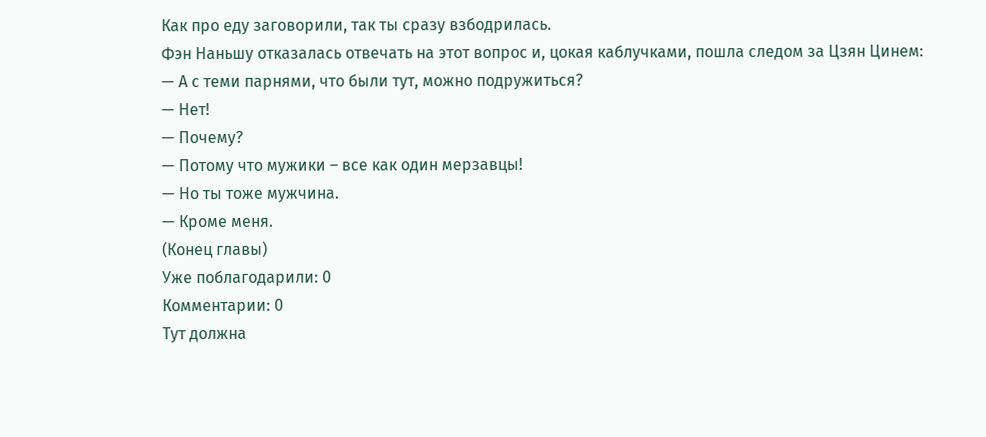Как про еду заговорили, так ты сразу взбодрилась.
Фэн Наньшу отказалась отвечать на этот вопрос и, цокая каблучками, пошла следом за Цзян Цинем:
— А с теми парнями, что были тут, можно подружиться?
— Нет!
— Почему?
— Потому что мужики – все как один мерзавцы!
— Но ты тоже мужчина.
— Кроме меня.
(Конец главы)
Уже поблагодарили: 0
Комментарии: 0
Тут должна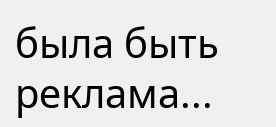была быть реклама...